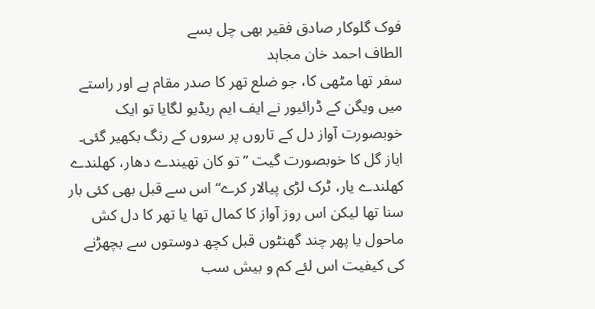فوک گلوکار صادق فقیر بھی چل بسے
الطاف احمد خان مجاہد
سفر تھا مٹھی کا، جو ضلع تھر کا صدر مقام ہے اور راستے میں ویگن کے ڈرائیور نے ایف ایم ریڈیو لگایا تو ایک خوبصورت آواز دل کے تاروں پر سروں کے رنگ بکھیر گئی۔ ایاز گل کا خوبصورت گیت ”تو کان تھیندے دھار، کھلندے کھلندے یار، ٹرک لڑی پیالار کرے“ اس سے قبل بھی کئی بار سنا تھا لیکن اس روز آواز کا کمال تھا یا تھر کا دل کش ماحول یا پھر چند گھنٹوں قبل کچھ دوستوں سے بچھڑنے کی کیفیت اس لئے کم و بیش سب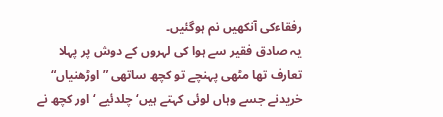رفقاءکی آنکھیں نم ہوگئیں۔
یہ صادق فقیر سے ہوا کی لہروں کے دوش پر پہلا تعارف تھا مٹھی پہنچے تو کچھ ساتھی ”اوڑھنیاں“ خریدنے جسے وہاں لوئی کہتے ہیں‘ چلدئیے ‘ اور کچھ نے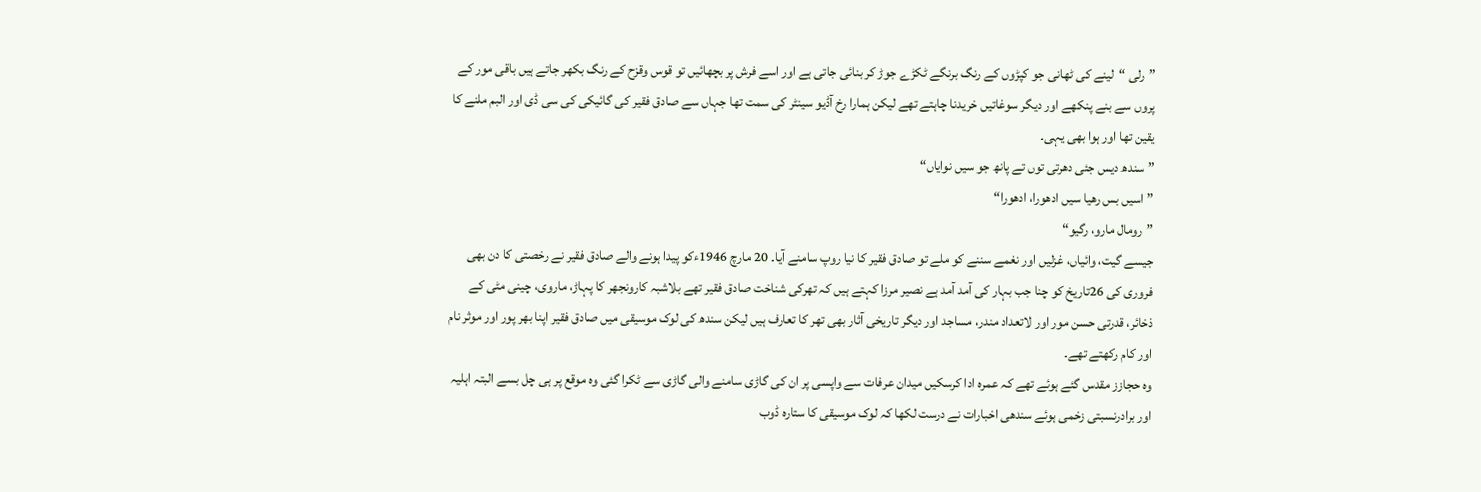”رلی “لینے کی ٹھانی جو کپڑوں کے رنگ برنگے ٹکڑے جوڑ کر بنائی جاتی ہے اور اسے فرش پر بچھائیں تو قوس وقزح کے رنگ بکھر جاتے ہیں باقی مور کے پروں سے بنے پنکھے اور دیگر سوغاتیں خریدنا چاہتے تھے لیکن ہمارا رخ آڈیو سینٹر کی سمت تھا جہاں سے صادق فقیر کی گائیکی کی سی ڈی اور البم ملنے کا یقین تھا اور ہوا بھی یہی۔
”سندھ دیس جئی دھرتی توں تے پانھ جو سیں نوایاں“
”اسیں بس رھیا سیں ادھورا، ادھورا“
”رومال مارو، رگیو“
جیسے گیت، وائیاں، غزلیں اور نغمے سننے کو ملے تو صادق فقیر کا نیا روپ سامنے آیا۔ 20 مارچ 1946ءکو پیدا ہونے والے صادق فقیر نے رخصتی کا دن بھی فروری کی 26تاریخ کو چنا جب بہار کی آمد آمد ہے نصیر مرزا کہتے ہیں کہ تھرکی شناخت صادق فقیر تھے بلاشبہ کارونجھر کا پہاڑ، ماروی، چینی مٹی کے ذخائر، قدرتی حسن مور اور لاتعداد مندر، مساجد اور دیگر تاریخی آثار بھی تھر کا تعارف ہیں لیکن سندھ کی لوک موسیقی میں صادق فقیر اپنا بھر پور اور موثر نام اور کام رکھتے تھے۔
وہ حجازز مقدس گئے ہوئے تھے کہ عمرہ ادا کرسکیں میدان عرفات سے واپسی پر ان کی گاڑی سامنے والی گاڑی سے ٹکرا گئی وہ موقع پر ہی چل بسے البتہ اہلیہ اور برادرنسبتی زخمی ہوئے سندھی اخبارات نے درست لکھا کہ لوک موسیقی کا ستارہ ڈوب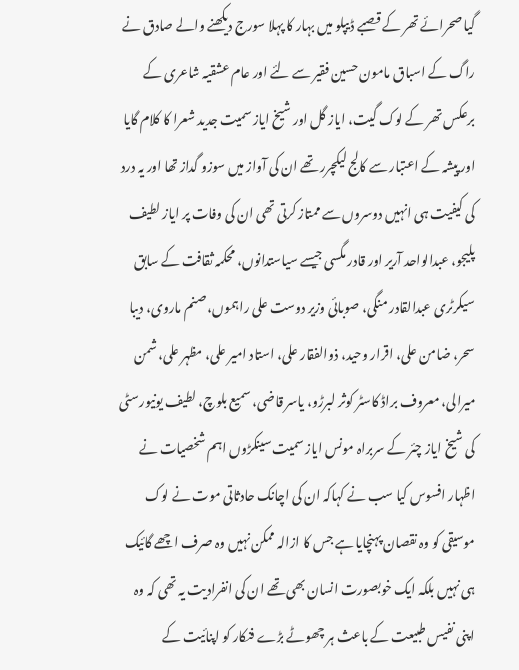گیا صحرائے تھر کے قصبے ڈیپلو میں بہار کا پہلا سورج دیکھنے والے صادق نے راگ کے اسباق مامون حسین فقیر سے لئے اور عام عشقیہ شاعری کے برعکس تھر کے لوک گیت، ایاز گل اور شیخ ایاز سمیت جدید شعرا کا کلام گایا اور پیشہ کے اعتبار سے کالج لیکچرر تھے ان کی آواز میں سوزو گداز تھا اور یہ درد کی کیفیت ہی انہیں دوسروں سے ممتاز کرتی تھی ان کی وفات پر ایاز لطیف پلیجو، عبدالواحد آریر اور قادر مگسی جیسے سیاستدانوں، محکمہ ثقافت کے سابق سیکرٹری عبدالقادر منگی، صوبائی وزیر دوست علی راہموں، صنم ماروی، دیبا سحر، ضامن علی، اقرار وحید، ذوالفقار علی، استاد امیر علی، مظہر علی، شمن میرالی، معروف براڈ کاسٹر کوثر لبرڑو، یاسر قاضی، سمیع بلوچ، لطیف یونیورسٹی کی شیخ ایاز چئر کے سربراہ مونس ایاز سمیت سینکڑوں اہم شخصیات نے اظہار افسوس کیا سب نے کہاکہ ان کی اچانک حادثاتی موت نے لوک موسیقی کو وہ نقصان پہنچایا ہے جس کا ازالہ ممکن نہیں وہ صرف اچھے گائیک ہی نہیں بلکہ ایک خوبصورت انسان بھی تھے ان کی انفرادیت یہ تھی کہ وہ اپنی نفیس طبیعت کے باعث ہر چھوٹے بڑے فنکار کو اپنائیت کے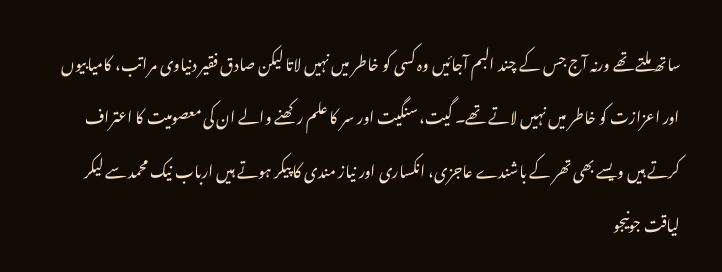ساتھ ملتے تھے ورنہ آج جس کے چند البم آجائیں وہ کسی کو خاطر میں نہیں لاتا لیکن صادق فقیر دنیاوی مراتب، کامیابیوں اور اعزازت کو خاطر میں نہیں لاتے تھے۔ گیت، سنگیت اور سر کا علم رکھنے والے ان کی معصومیت کا اعتراف کرتے ہیں ویسے بھی تھر کے باشندے عاجزی، انکساری اور نیاز مندی کا پیکر ہوتے ہیں ارباب نیک محمد سے لیکر لیاقت جونیجو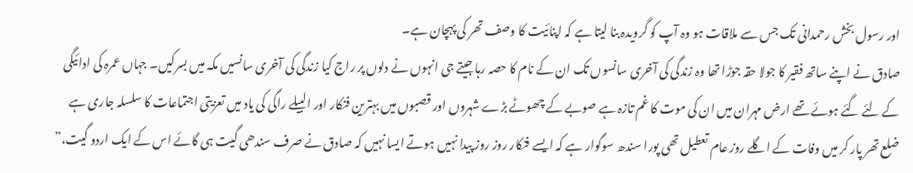اور رسول بخش رحمدانی تک جس سے ملاقات ہو وہ آپ کو گرویدہ بنا لیتا ہے کہ اپنائیت کا وصف تھر کی پہچان ہے۔
صادق نے اپنے ساتھ فقیر کا جولا حقہ جوڑا تھا وہ زندگی کی آخری سانسوں تک ان کے نام کا حصہ رہا جیتے جی انہوں نے دلوں پر راج کیا زندگی کی آخری سانسیں مکہ میں بسرکیں۔ جہاں عمرہ کی ادائیگی کے لئے گئے ہوئے تھے ارض مہران میں ان کی موت کا غم تازہ ہے صوبے کے چھوٹے بڑے شہروں اور قصبوں میں بہترین فنکار اور البیلے راگی کی یاد میں تعزیتی اجتماعات کا سلسلہ جاری ہے ضلع تھر پار کر میں وفات کے اگلے روز عام تعطیل تھی پورا سندھ سوگوار ہے کہ ایسے فنکار روز روز پیدا نہیں ہوتے ایسا نہیں کہ صادق نے صرف سندھی گیت ہی گائے اس کے ایک اردو گیت،”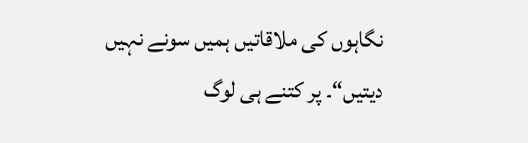نگاہوں کی ملاقاتیں ہمیں سونے نہیں دیتیں“۔ پر کتنے ہی لوگ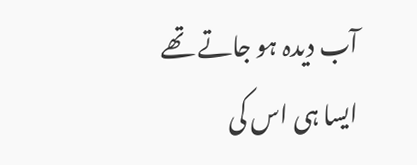آب دیدہ ہو جاتے تھے ایسا ہی اس کی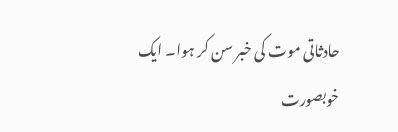حادثاتی موت کی خبر سن کر ہوا۔ ایک خوبصورت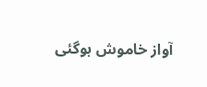آواز خاموش ہوگئی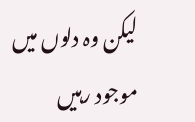لیکن وہ دلوں میں موجود رہیں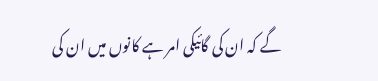گے کہ ان کی گائیکی امر ہے کانوں میں ان کی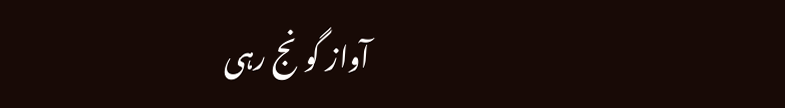آواز گونج رہی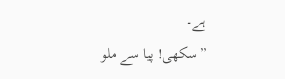ہے۔
”سکھی! پیا سے ملو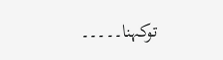توکہنا۔۔۔۔۔